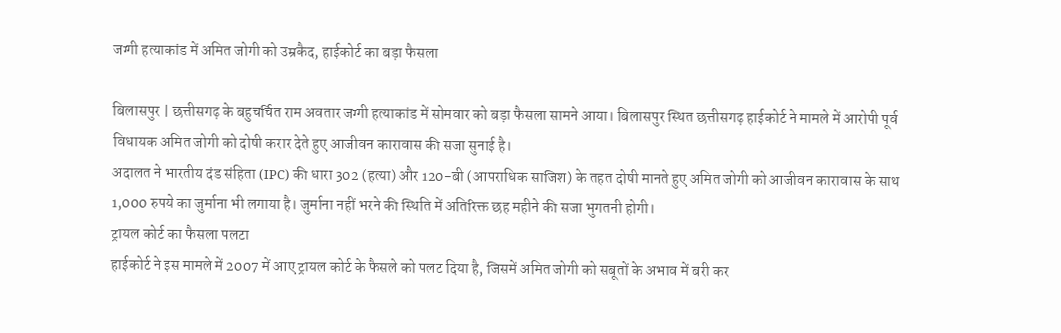जग्गी हत्याकांड में अमित जोगी को उम्रकैद, हाईकोर्ट का बड़ा फैसला

बिलासपुर | छत्तीसगढ़ के बहुचर्चित राम अवतार जग्गी हत्याकांड में सोमवार को बड़ा फैसला सामने आया। बिलासपुर स्थित छत्तीसगढ़ हाईकोर्ट ने मामले में आरोपी पूर्व विधायक अमित जोगी को दोषी करार देते हुए आजीवन कारावास की सजा सुनाई है।
अदालत ने भारतीय दंड संहिता (IPC) की धारा 302 (हत्या) और 120-बी (आपराधिक साजिश) के तहत दोषी मानते हुए अमित जोगी को आजीवन कारावास के साथ 1,000 रुपये का जुर्माना भी लगाया है। जुर्माना नहीं भरने की स्थिति में अतिरिक्त छह महीने की सजा भुगतनी होगी।
ट्रायल कोर्ट का फैसला पलटा
हाईकोर्ट ने इस मामले में 2007 में आए ट्रायल कोर्ट के फैसले को पलट दिया है, जिसमें अमित जोगी को सबूतों के अभाव में बरी कर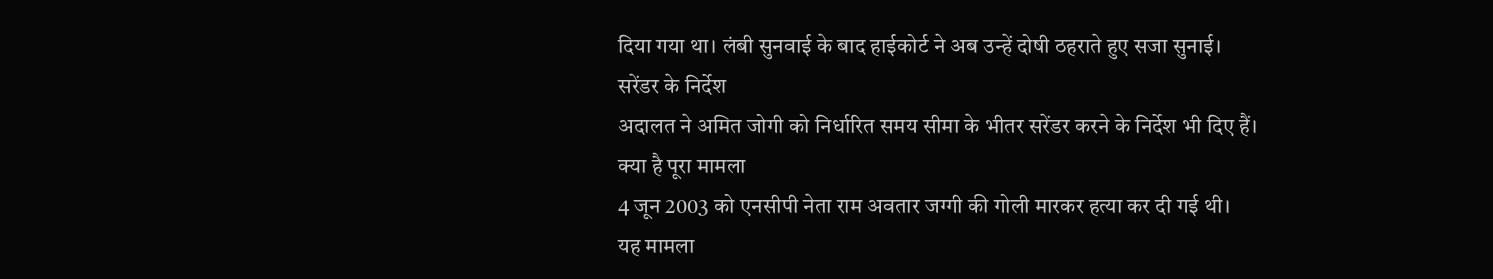दिया गया था। लंबी सुनवाई के बाद हाईकोर्ट ने अब उन्हें दोषी ठहराते हुए सजा सुनाई।
सरेंडर के निर्देश
अदालत ने अमित जोगी को निर्धारित समय सीमा के भीतर सरेंडर करने के निर्देश भी दिए हैं।
क्या है पूरा मामला
4 जून 2003 को एनसीपी नेता राम अवतार जग्गी की गोली मारकर हत्या कर दी गई थी।
यह मामला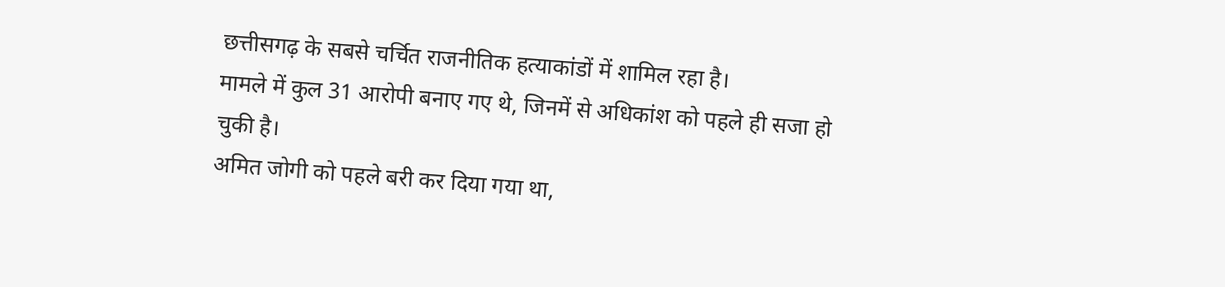छत्तीसगढ़ के सबसे चर्चित राजनीतिक हत्याकांडों में शामिल रहा है।
मामले में कुल 31 आरोपी बनाए गए थे, जिनमें से अधिकांश को पहले ही सजा हो चुकी है।
अमित जोगी को पहले बरी कर दिया गया था,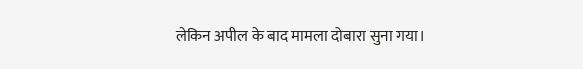लेकिन अपील के बाद मामला दोबारा सुना गया।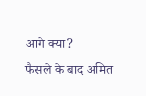आगे क्या?
फैसले के बाद अमित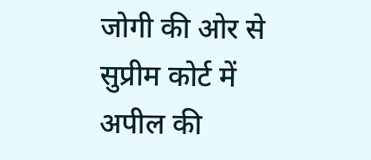जोगी की ओर से सुप्रीम कोर्ट में अपील की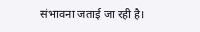संभावना जताई जा रही है।